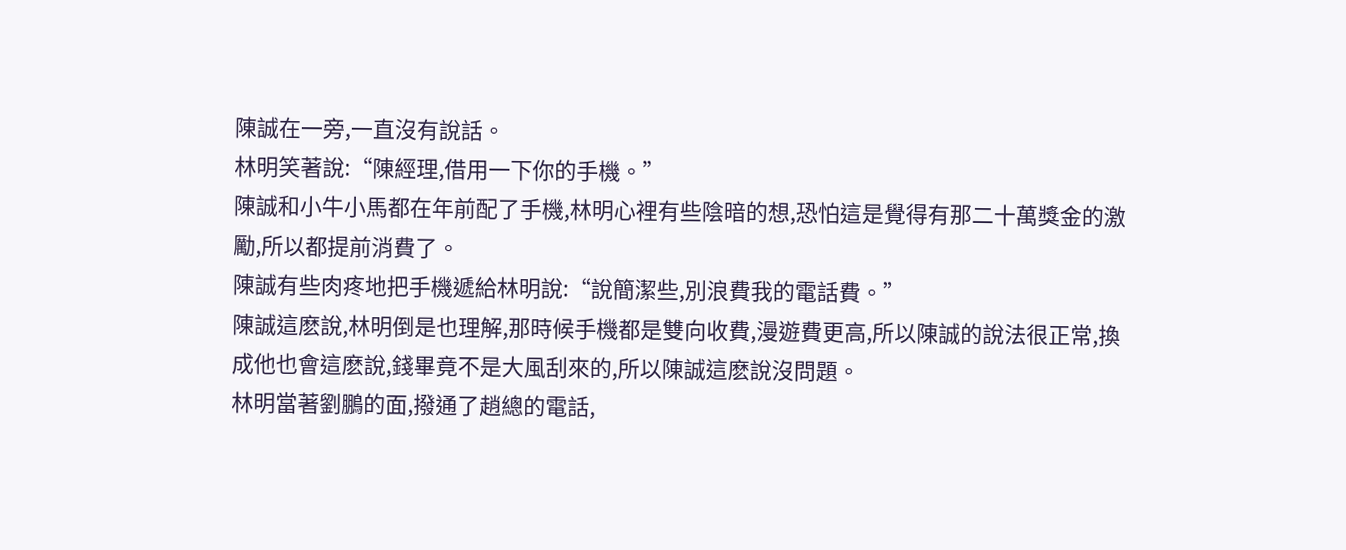陳誠在一旁,一直沒有說話。
林明笑著說:“陳經理,借用一下你的手機。”
陳誠和小牛小馬都在年前配了手機,林明心裡有些陰暗的想,恐怕這是覺得有那二十萬獎金的激勵,所以都提前消費了。
陳誠有些肉疼地把手機遞給林明說:“說簡潔些,別浪費我的電話費。”
陳誠這麽說,林明倒是也理解,那時候手機都是雙向收費,漫遊費更高,所以陳誠的說法很正常,換成他也會這麽說,錢畢竟不是大風刮來的,所以陳誠這麽說沒問題。
林明當著劉鵬的面,撥通了趙總的電話,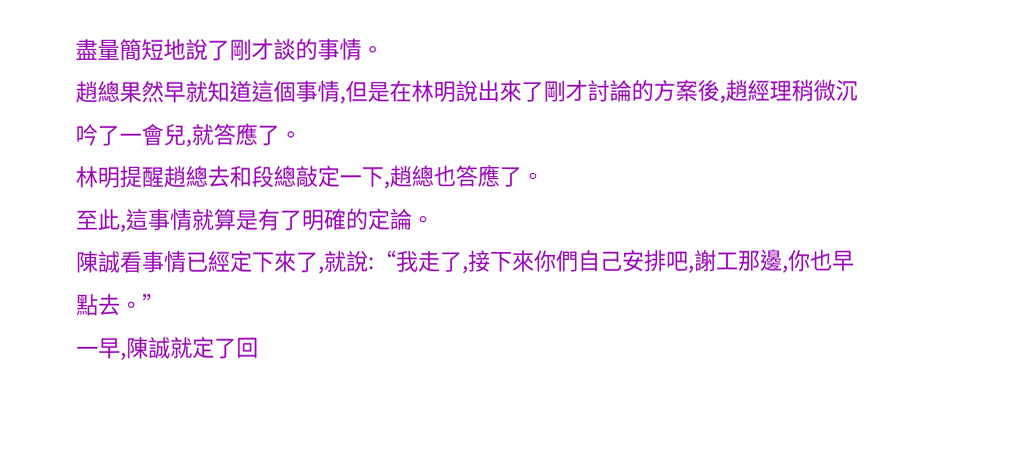盡量簡短地說了剛才談的事情。
趙總果然早就知道這個事情,但是在林明說出來了剛才討論的方案後,趙經理稍微沉吟了一會兒,就答應了。
林明提醒趙總去和段總敲定一下,趙總也答應了。
至此,這事情就算是有了明確的定論。
陳誠看事情已經定下來了,就說:“我走了,接下來你們自己安排吧,謝工那邊,你也早點去。”
一早,陳誠就定了回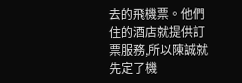去的飛機票。他們住的酒店就提供訂票服務,所以陳誠就先定了機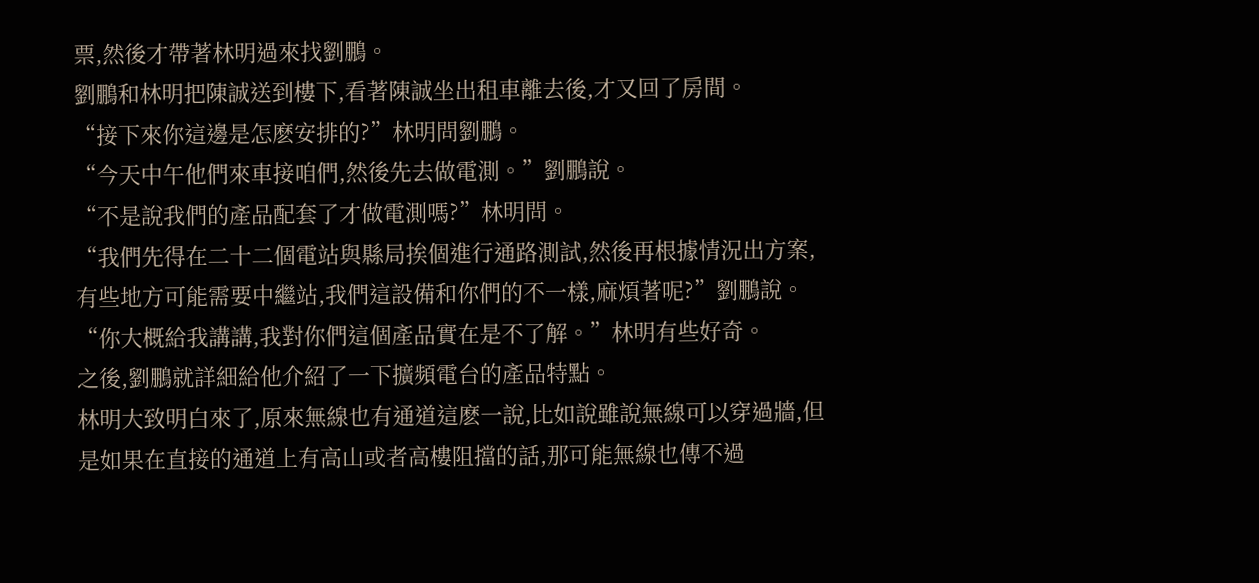票,然後才帶著林明過來找劉鵬。
劉鵬和林明把陳誠送到樓下,看著陳誠坐出租車離去後,才又回了房間。
“接下來你這邊是怎麽安排的?”林明問劉鵬。
“今天中午他們來車接咱們,然後先去做電測。”劉鵬說。
“不是說我們的產品配套了才做電測嗎?”林明問。
“我們先得在二十二個電站與縣局挨個進行通路測試,然後再根據情況出方案,有些地方可能需要中繼站,我們這設備和你們的不一樣,麻煩著呢?”劉鵬說。
“你大概給我講講,我對你們這個產品實在是不了解。”林明有些好奇。
之後,劉鵬就詳細給他介紹了一下擴頻電台的產品特點。
林明大致明白來了,原來無線也有通道這麽一說,比如說雖說無線可以穿過牆,但是如果在直接的通道上有高山或者高樓阻擋的話,那可能無線也傳不過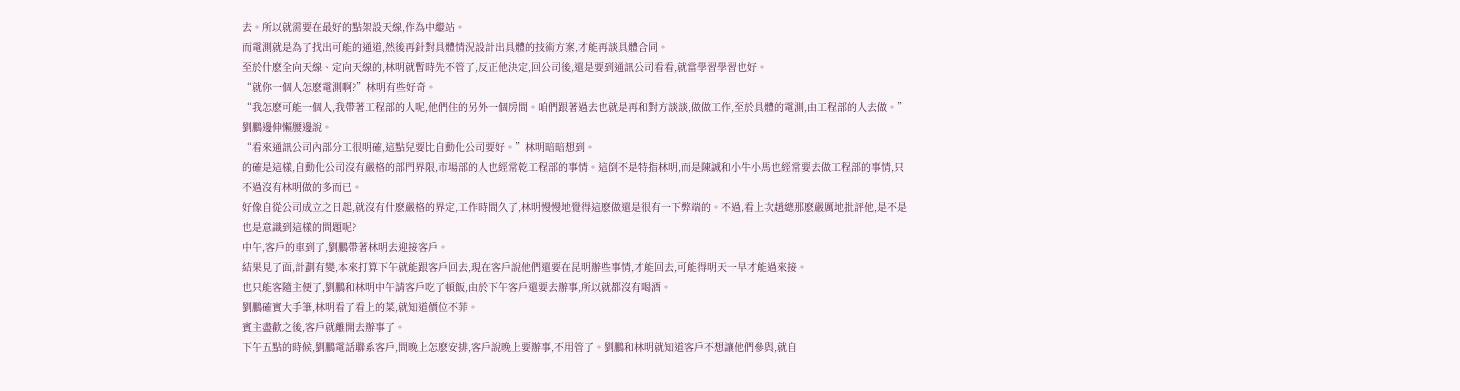去。所以就需要在最好的點架設天線,作為中繼站。
而電測就是為了找出可能的通道,然後再針對具體情況設計出具體的技術方案,才能再談具體合同。
至於什麽全向天線、定向天線的,林明就暫時先不管了,反正他決定,回公司後,還是要到通訊公司看看,就當學習學習也好。
“就你一個人怎麽電測啊?”林明有些好奇。
“我怎麽可能一個人,我帶著工程部的人呢,他們住的另外一個房間。咱們跟著過去也就是再和對方談談,做做工作,至於具體的電測,由工程部的人去做。”劉鵬邊伸懶腰邊說。
“看來通訊公司內部分工很明確,這點兒要比自動化公司要好。”林明暗暗想到。
的確是這樣,自動化公司沒有嚴格的部門界限,市場部的人也經常乾工程部的事情。這倒不是特指林明,而是陳誠和小牛小馬也經常要去做工程部的事情,只不過沒有林明做的多而已。
好像自從公司成立之日起,就沒有什麽嚴格的界定,工作時間久了,林明慢慢地覺得這麽做還是很有一下弊端的。不過,看上次趙總那麽嚴厲地批評他,是不是也是意識到這樣的問題呢?
中午,客戶的車到了,劉鵬帶著林明去迎接客戶。
結果見了面,計劃有變,本來打算下午就能跟客戶回去,現在客戶說他們還要在昆明辦些事情,才能回去,可能得明天一早才能過來接。
也只能客隨主便了,劉鵬和林明中午請客戶吃了頓飯,由於下午客戶還要去辦事,所以就都沒有喝酒。
劉鵬確實大手筆,林明看了看上的菜,就知道價位不菲。
賓主盡歡之後,客戶就離開去辦事了。
下午五點的時候,劉鵬電話聯系客戶,問晚上怎麽安排,客戶說晚上要辦事,不用管了。劉鵬和林明就知道客戶不想讓他們參與,就自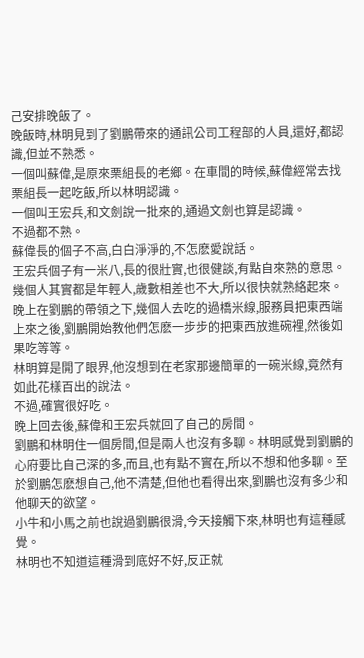己安排晚飯了。
晚飯時,林明見到了劉鵬帶來的通訊公司工程部的人員,還好,都認識,但並不熟悉。
一個叫蘇偉,是原來栗組長的老鄉。在車間的時候,蘇偉經常去找栗組長一起吃飯,所以林明認識。
一個叫王宏兵,和文劍說一批來的,通過文劍也算是認識。
不過都不熟。
蘇偉長的個子不高,白白淨淨的,不怎麽愛說話。
王宏兵個子有一米八,長的很壯實,也很健談,有點自來熟的意思。
幾個人其實都是年輕人,歲數相差也不大,所以很快就熟絡起來。
晚上在劉鵬的帶領之下,幾個人去吃的過橋米線,服務員把東西端上來之後,劉鵬開始教他們怎麽一步步的把東西放進碗裡,然後如果吃等等。
林明算是開了眼界,他沒想到在老家那邊簡單的一碗米線,竟然有如此花樣百出的說法。
不過,確實很好吃。
晚上回去後,蘇偉和王宏兵就回了自己的房間。
劉鵬和林明住一個房間,但是兩人也沒有多聊。林明感覺到劉鵬的心府要比自己深的多,而且,也有點不實在,所以不想和他多聊。至於劉鵬怎麽想自己,他不清楚,但他也看得出來,劉鵬也沒有多少和他聊天的欲望。
小牛和小馬之前也說過劉鵬很滑,今天接觸下來,林明也有這種感覺。
林明也不知道這種滑到底好不好,反正就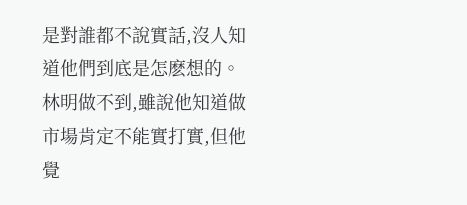是對誰都不說實話,沒人知道他們到底是怎麽想的。
林明做不到,雖說他知道做市場肯定不能實打實,但他覺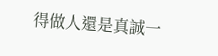得做人還是真誠一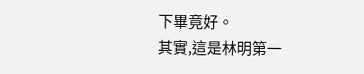下畢竟好。
其實,這是林明第一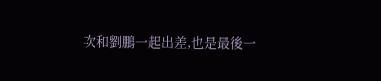次和劉鵬一起出差,也是最後一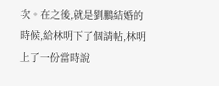次。在之後,就是劉鵬結婚的時候,給林明下了個請帖,林明上了一份當時說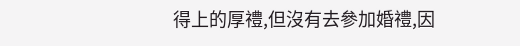得上的厚禮,但沒有去參加婚禮,因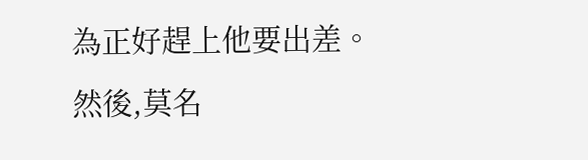為正好趕上他要出差。
然後,莫名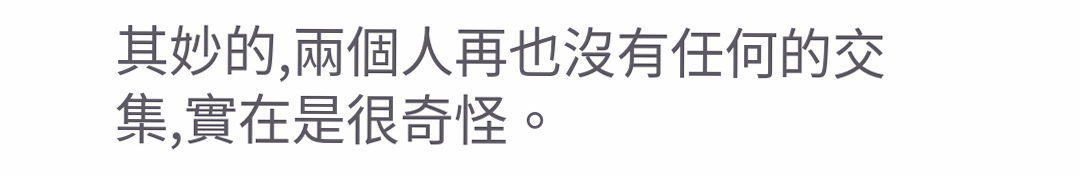其妙的,兩個人再也沒有任何的交集,實在是很奇怪。